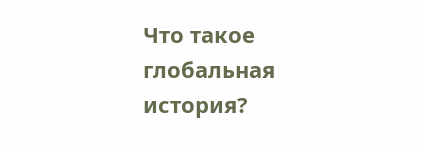Что такое глобальная история?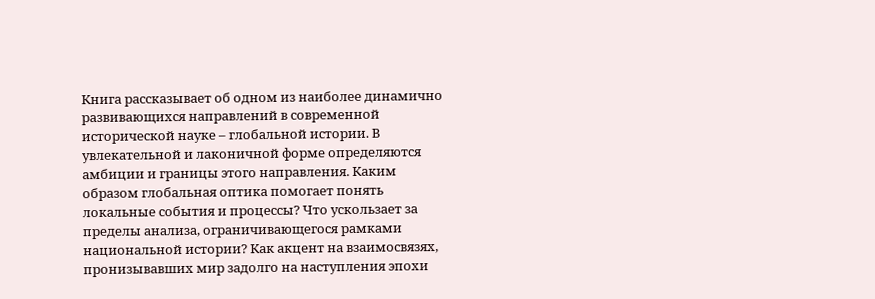Книга рассказывает об одном из наиболее динамично развивающихся направлений в современной исторической науке – глобальной истории. В увлекательной и лаконичной форме определяются амбиции и границы этого направления. Каким образом глобальная оптика помогает понять локальные события и процессы? Что ускользает за пределы анализа, ограничивающегося рамками национальной истории? Как акцент на взаимосвязях, пронизывавших мир задолго на наступления эпохи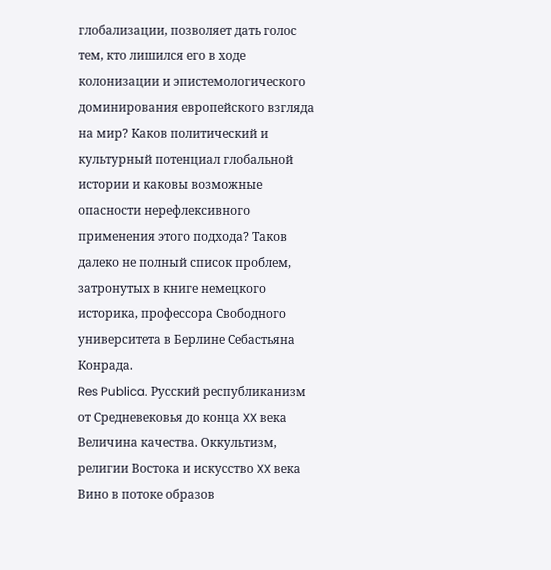глобализации, позволяет дать голос тем, кто лишился его в ходе колонизации и эпистемологического доминирования европейского взгляда на мир? Каков политический и культурный потенциал глобальной истории и каковы возможные опасности нерефлексивного применения этого подхода? Таков далеко не полный список проблем, затронутых в книге немецкого историка, профессора Свободного университета в Берлине Себастьяна Конрада.
Res Publica. Русский республиканизм от Средневековья до конца XX века
Величина качества. Оккультизм, религии Востока и искусство XX века
Вино в потоке образов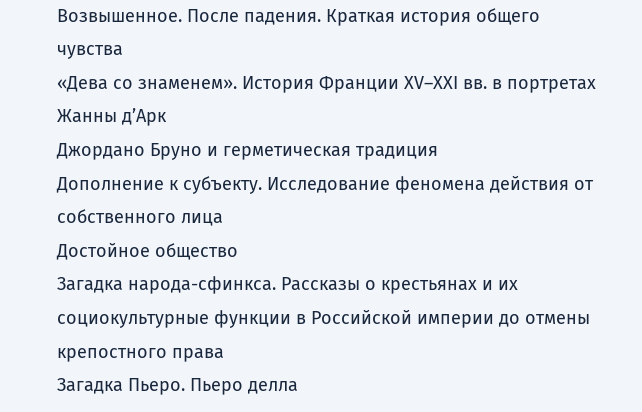Возвышенное. После падения. Краткая история общего чувства
«Дева со знаменем». История Франции XV–XXI вв. в портретах Жанны д’Арк
Джордано Бруно и герметическая традиция
Дополнение к субъекту. Исследование феномена действия от собственного лица
Достойное общество
Загадка народа-сфинкса. Рассказы о крестьянах и их социокультурные функции в Российской империи до отмены крепостного права
Загадка Пьеро. Пьеро делла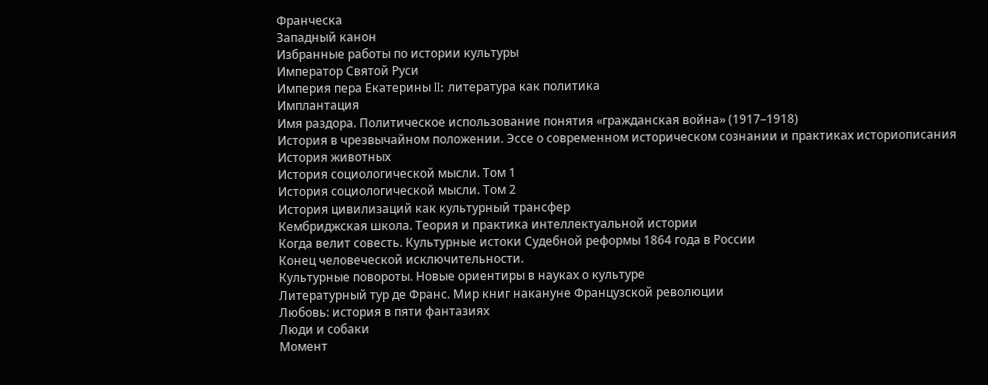Франческа
Западный канон
Избранные работы по истории культуры
Император Святой Руси
Империя пера Екатерины II: литература как политика
Имплантация
Имя раздора. Политическое использование понятия «гражданская война» (1917–1918)
История в чрезвычайном положении. Эссе о современном историческом сознании и практиках историописания
История животных
История социологической мысли. Том 1
История социологической мысли. Том 2
История цивилизаций как культурный трансфер
Кембриджская школа. Теория и практика интеллектуальной истории
Когда велит совесть. Культурные истоки Судебной реформы 1864 года в России
Конец человеческой исключительности.
Культурные повороты. Новые ориентиры в науках о культуре
Литературный тур де Франс. Мир книг накануне Французской революции
Любовь: история в пяти фантазиях
Люди и собаки
Момент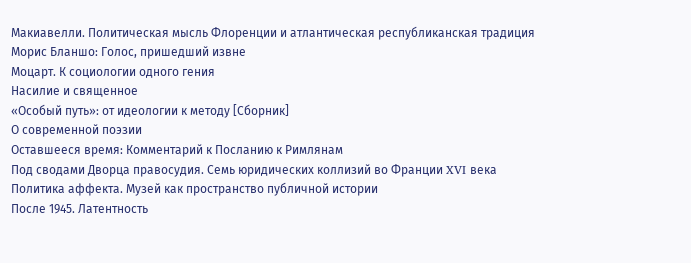Макиавелли. Политическая мысль Флоренции и атлантическая республиканская традиция
Морис Бланшо: Голос, пришедший извне
Моцарт. К социологии одного гения
Насилие и священное
«Особый путь»: от идеологии к методу [Сборник]
О современной поэзии
Оставшееся время: Комментарий к Посланию к Римлянам
Под сводами Дворца правосудия. Семь юридических коллизий во Франции XVI века
Политика аффекта. Музей как пространство публичной истории
После 1945. Латентность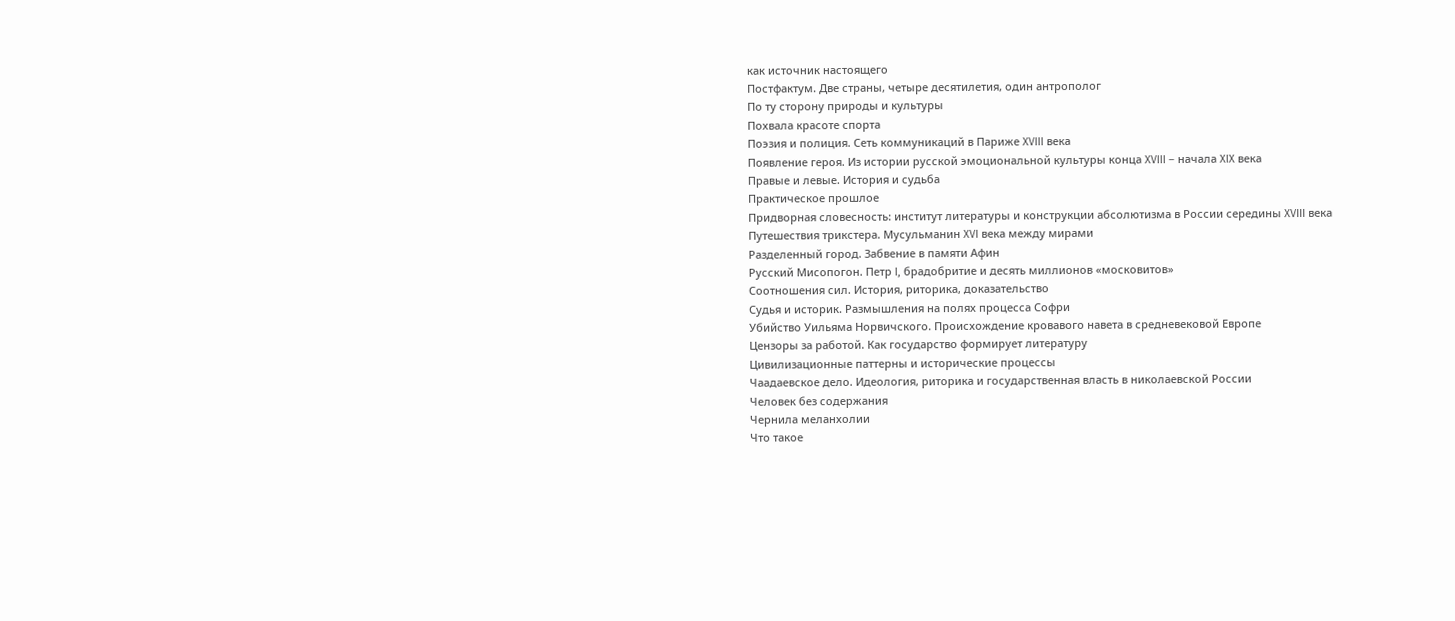как источник настоящего
Постфактум. Две страны, четыре десятилетия, один антрополог
По ту сторону природы и культуры
Похвала красоте спорта
Поэзия и полиция. Сеть коммуникаций в Париже XVIII века
Появление героя. Из истории русской эмоциональной культуры конца XVIII – начала XIX века
Правые и левые. История и судьба
Практическое прошлое
Придворная словесность: институт литературы и конструкции абсолютизма в России середины XVIII века
Путешествия трикстера. Мусульманин XVI века между мирами
Разделенный город. Забвение в памяти Афин
Русский Мисопогон. Петр I, брадобритие и десять миллионов «московитов»
Соотношения сил. История, риторика, доказательство
Судья и историк. Размышления на полях процесса Софри
Убийство Уильяма Норвичского. Происхождение кровавого навета в средневековой Европе
Цензоры за работой. Как государство формирует литературу
Цивилизационные паттерны и исторические процессы
Чаадаевское дело. Идеология, риторика и государственная власть в николаевской России
Человек без содержания
Чернила меланхолии
Что такое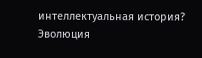интеллектуальная история?
Эволюция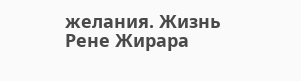желания. Жизнь Рене Жирара